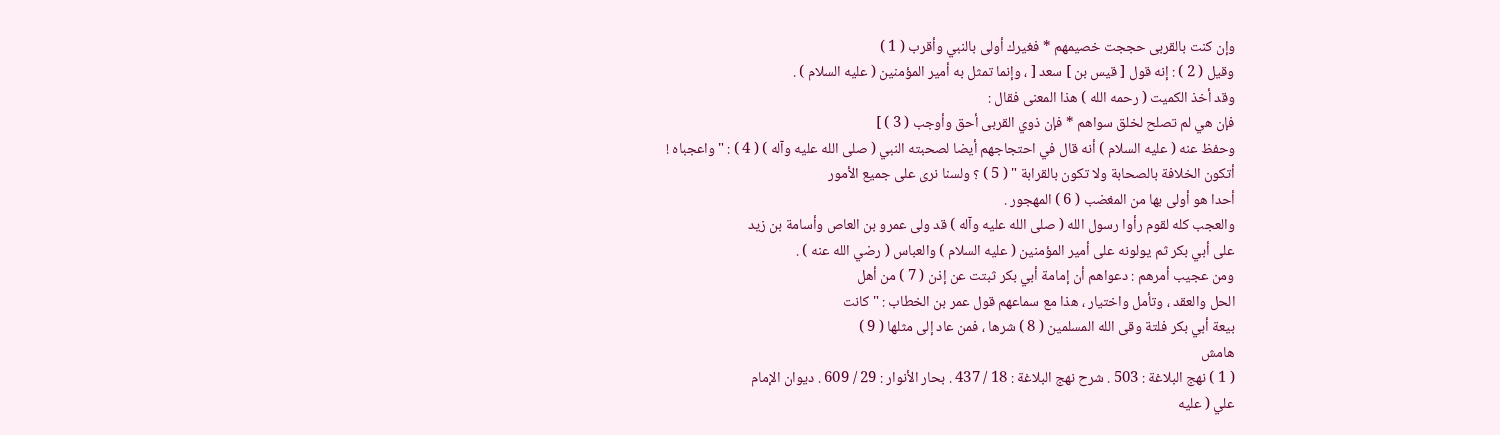وإن كنت بالقربى حججت خصيمهم * فغيرك أولى بالنبي وأقرب ( 1 )
وقيل ( 2 ) : إنه قول [ قيس بن ] سعد [ ، وإنما تمثل به أمير المؤمنين ( عليه السلام ) .
وقد أخذ الكميت ( رحمه الله ) هذا المعنى فقال :
فإن هي لم تصلح لخلق سواهم * فإن ذوي القربى أحق وأوجب ( 3 ) ]
وحفظ عنه ( عليه السلام ) أنه قال في احتجاجهم أيضا لصحبته النبي ( صلى الله عليه وآله ) ( 4 ) : " واعجباه !
أتكون الخلافة بالصحابة ولا تكون بالقرابة " ( 5 ) ؟ ولسنا نرى على جميع الأمور
أحدا هو أولى بها من المغضب ( 6 ) المهجور .
والعجب كله لقوم رأوا رسول الله ( صلى الله عليه وآله ) قد ولى عمرو بن العاص وأسامة بن زيد
على أبي بكر ثم يولونه على أمير المؤمنين ( عليه السلام ) والعباس ( رضي الله عنه ) .
ومن عجيب أمرهم : دعواهم أن إمامة أبي بكر ثبتت عن إذن ( 7 ) من أهل
الحل والعقد ، وتأمل واختيار ، هذا مع سماعهم قول عمر بن الخطاب : " كانت
بيعة أبي بكر فلتة وقى الله المسلمين ( 8 ) شرها ، فمن عاد إلى مثلها ( 9 )
هامش
( 1 ) نهج البلاغة : 503 . شرح نهج البلاغة : 18 / 437 . بحار الأنوار : 29 / 609 . ديوان الإمام
علي ( عليه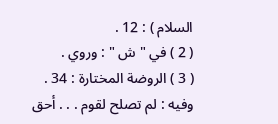السلام ) : 12 .
( 2 ) في " ش " : وروي .
( 3 ) الروضة المختارة : 34 . وفيه : لم تصلح لقوم . . . أحق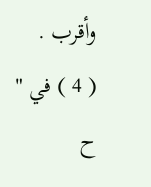وأقرب .
( 4 ) في " ح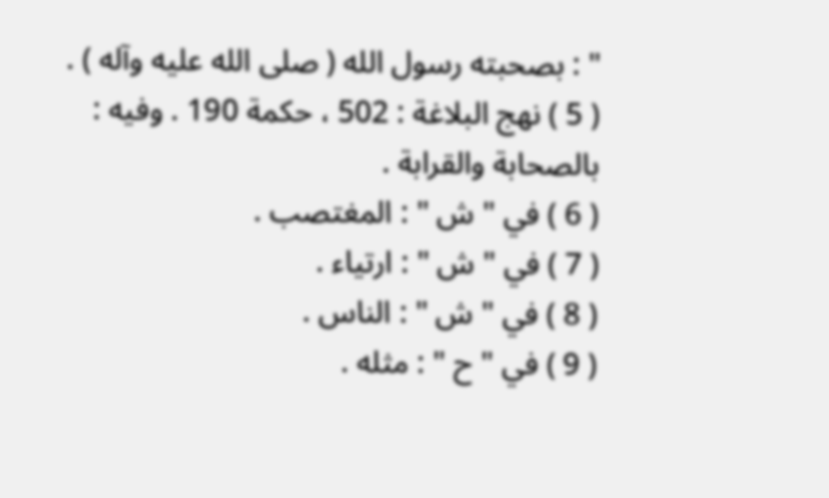" : بصحبته رسول الله ( صلى الله عليه وآله ) .
( 5 ) نهج البلاغة : 502 ، حكمة 190 . وفيه : بالصحابة والقرابة .
( 6 ) في " ش " : المغتصب .
( 7 ) في " ش " : ارتياء .
( 8 ) في " ش " : الناس .
( 9 ) في " ح " : مثله .